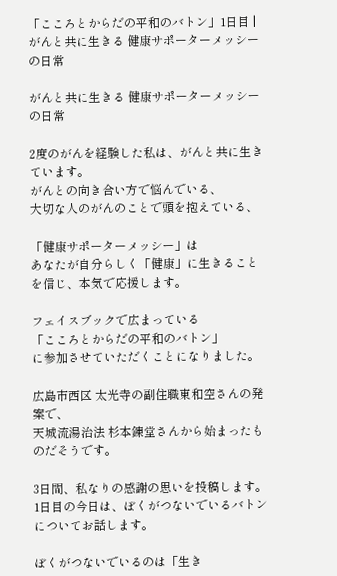「こころとからだの平和のバトン」1日目 | がんと共に生きる 健康サポーターメッシーの日常

がんと共に生きる 健康サポーターメッシーの日常

2度のがんを経験した私は、がんと共に生きています。
がんとの向き合い方で悩んでいる、
大切な人のがんのことで頭を抱えている、

「健康サポーターメッシー」は
あなたが自分らしく「健康」に生きることを信じ、本気で応援します。

フェイスブックで広まっている
「こころとからだの平和のバトン」
に参加させていただくことになりました。

広島市西区 太光寺の副住職東和空さんの発案で、
天城流湯治法 杉本錬堂さんから始まったものだそうです。

3日間、私なりの感謝の思いを投稿します。
1日目の今日は、ぼくがつないでいるバトンについてお話します。

ぼくがつないでいるのは「生き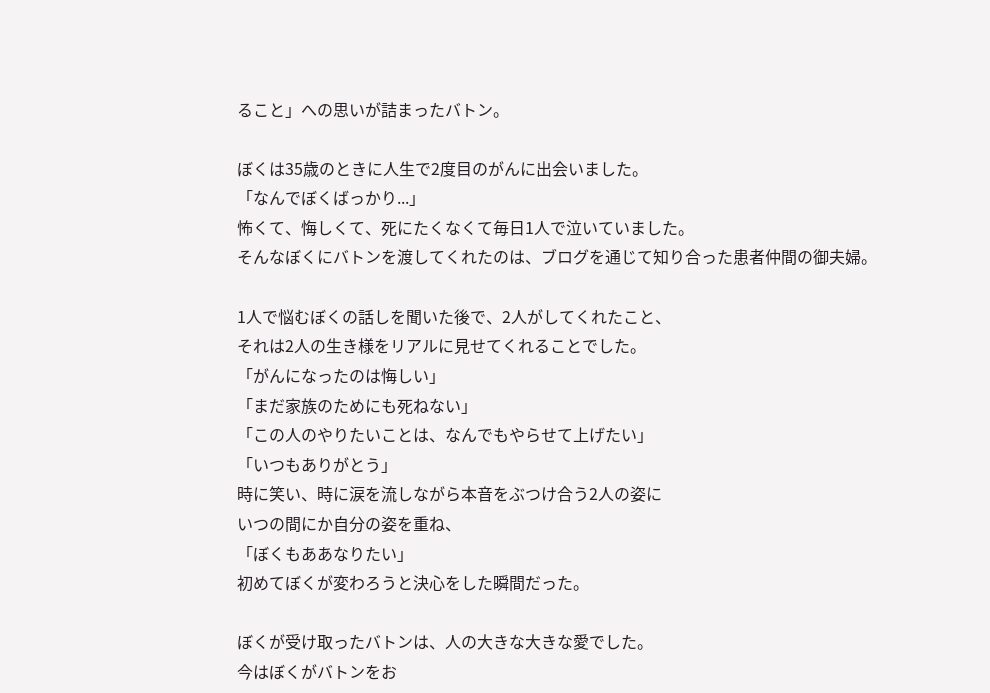ること」への思いが詰まったバトン。

ぼくは35歳のときに人生で2度目のがんに出会いました。
「なんでぼくばっかり...」
怖くて、悔しくて、死にたくなくて毎日1人で泣いていました。
そんなぼくにバトンを渡してくれたのは、ブログを通じて知り合った患者仲間の御夫婦。

1人で悩むぼくの話しを聞いた後で、2人がしてくれたこと、
それは2人の生き様をリアルに見せてくれることでした。
「がんになったのは悔しい」
「まだ家族のためにも死ねない」
「この人のやりたいことは、なんでもやらせて上げたい」
「いつもありがとう」
時に笑い、時に涙を流しながら本音をぶつけ合う2人の姿に
いつの間にか自分の姿を重ね、
「ぼくもああなりたい」
初めてぼくが変わろうと決心をした瞬間だった。

ぼくが受け取ったバトンは、人の大きな大きな愛でした。
今はぼくがバトンをお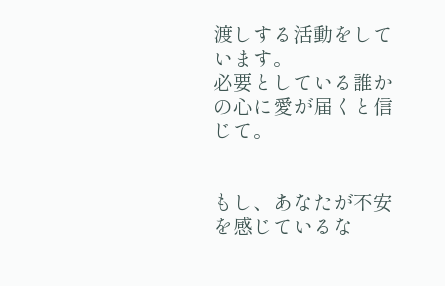渡しする活動をしています。
必要としている誰かの心に愛が届くと信じて。


もし、あなたが不安を感じているな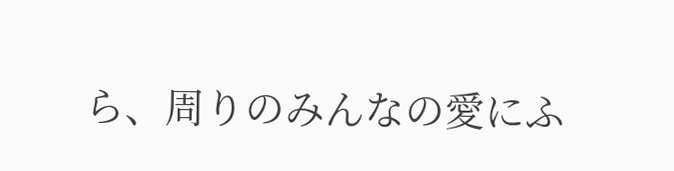ら、周りのみんなの愛にふ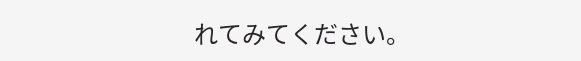れてみてください。